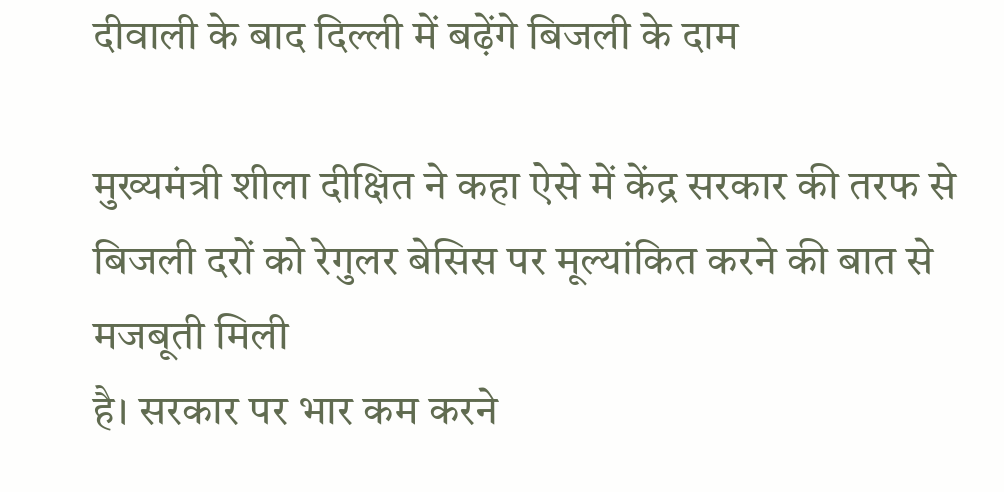दीवाली के बाद दिल्ली में बढ़ेंगे बिजली के दाम

मुख्यमंत्री शीला दीक्षित ने कहा ऐसे में केंद्र सरकार की तरफ से बिजली दरों को रेगुलर बेसिस पर मूल्यांकित करने की बात से मजबूती मिली
है। सरकार पर भार कम करने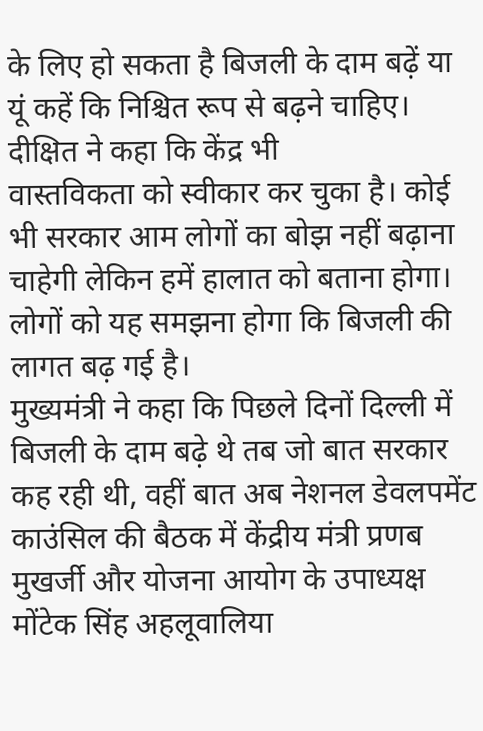के लिए हो सकता है बिजली के दाम बढ़ें या यूं कहें कि निश्चित रूप से बढ़ने चाहिए। दीक्षित ने कहा कि केंद्र भी
वास्तविकता को स्वीकार कर चुका है। कोई भी सरकार आम लोगों का बोझ नहीं बढ़ाना चाहेगी लेकिन हमें हालात को बताना होगा। लोगों को यह समझना होगा कि बिजली की लागत बढ़ गई है।
मुख्यमंत्री ने कहा कि पिछले दिनों दिल्ली में बिजली के दाम बढ़े थे तब जो बात सरकार कह रही थी, वहीं बात अब नेशनल डेवलपमेंट काउंसिल की बैठक में केंद्रीय मंत्री प्रणब मुखर्जी और योजना आयोग के उपाध्यक्ष मोंटेक सिंह अहलूवालिया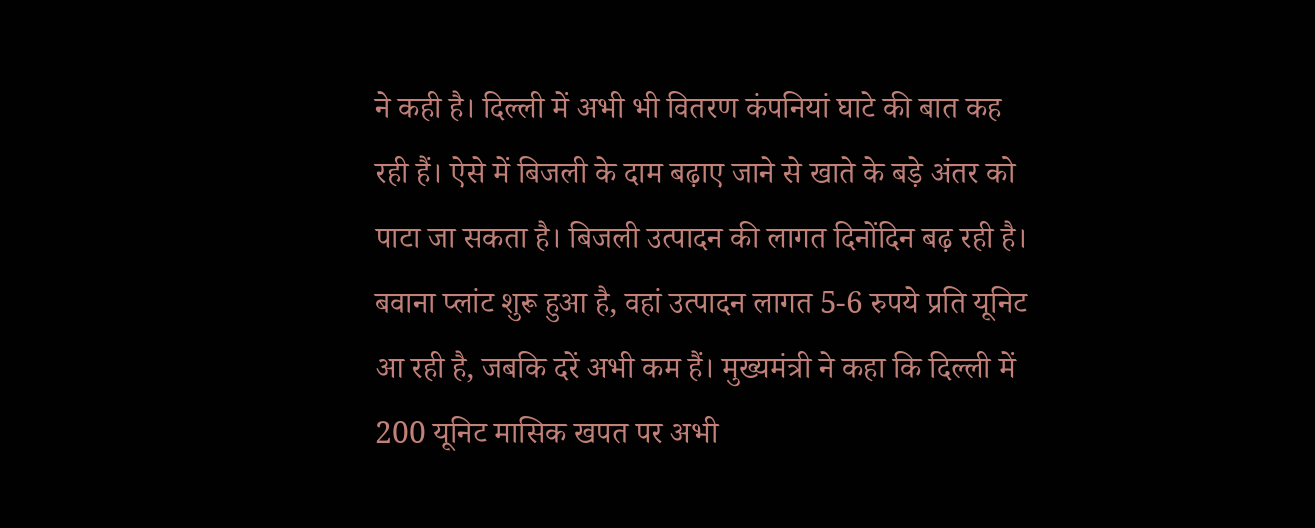ने कही है। दिल्ली में अभी भी वितरण कंपनियां घाटे की बात कह रही हैं। ऐसे में बिजली के दाम बढ़ाए जाने से खाते के बड़े अंतर को पाटा जा सकता है। बिजली उत्पादन की लागत दिनोंदिन बढ़ रही है। बवाना प्लांट शुरू हुआ है, वहां उत्पादन लागत 5-6 रुपये प्रति यूनिट आ रही है, जबकि दरें अभी कम हैं। मुख्यमंत्री ने कहा कि दिल्ली में 200 यूनिट मासिक खपत पर अभी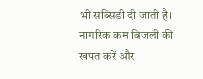भी सब्सिडी दी जाती है।
नागरिक कम बिजली की खपत करें और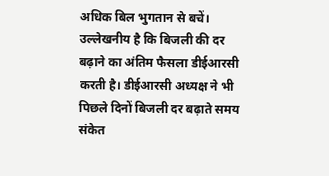अधिक बिल भुगतान से बचें। उल्लेखनीय है कि बिजली की दर बढ़ाने का अंतिम फैसला डीईआरसी करती है। डीईआरसी अध्यक्ष ने भी पिछले दिनों बिजली दर बढ़ाते समय संकेत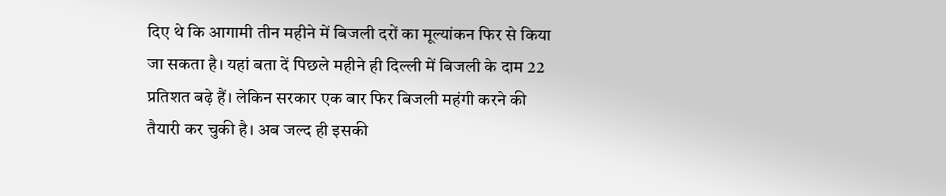दिए थे कि आगामी तीन महीने में बिजली दरों का मूल्यांकन फिर से किया जा सकता है। यहां बता दें पिछले महीने ही दिल्ली में बिजली के दाम 22 प्रतिशत बढ़े हैं। लेकिन सरकार एक बार फिर बिजली महंगी करने की तैयारी कर चुकी है। अब जल्द ही इसकी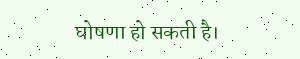घोषणा हो सकती है।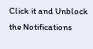Click it and Unblock the Notifications